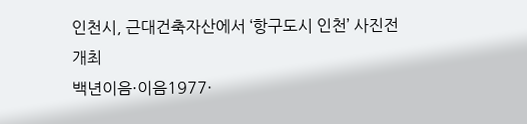인천시, 근대건축자산에서 ‘항구도시 인천’ 사진전 개최
백년이음·이음1977·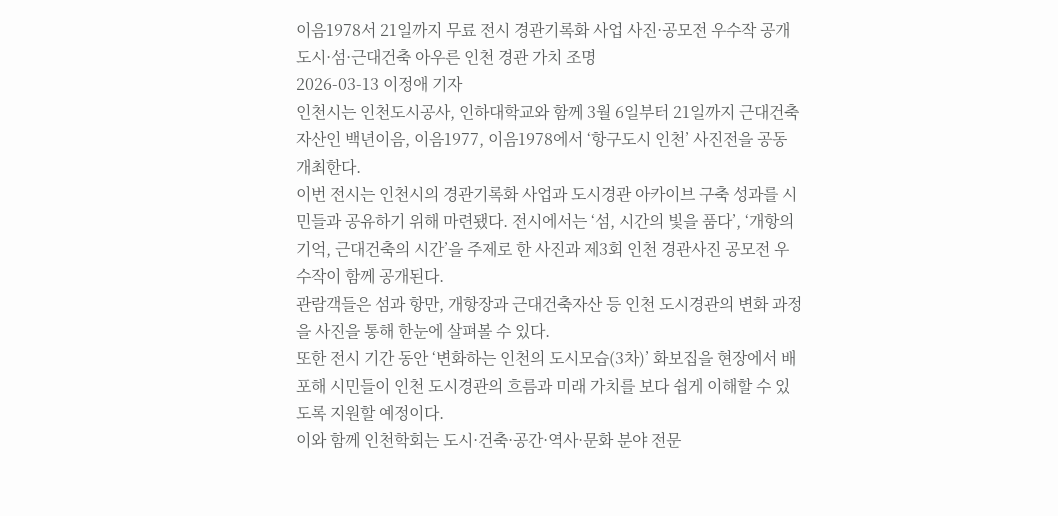이음1978서 21일까지 무료 전시 경관기록화 사업 사진·공모전 우수작 공개 도시·섬·근대건축 아우른 인천 경관 가치 조명
2026-03-13 이정애 기자
인천시는 인천도시공사, 인하대학교와 함께 3월 6일부터 21일까지 근대건축자산인 백년이음, 이음1977, 이음1978에서 ‘항구도시 인천’ 사진전을 공동 개최한다.
이번 전시는 인천시의 경관기록화 사업과 도시경관 아카이브 구축 성과를 시민들과 공유하기 위해 마련됐다. 전시에서는 ‘섬, 시간의 빛을 품다’, ‘개항의 기억, 근대건축의 시간’을 주제로 한 사진과 제3회 인천 경관사진 공모전 우수작이 함께 공개된다.
관람객들은 섬과 항만, 개항장과 근대건축자산 등 인천 도시경관의 변화 과정을 사진을 통해 한눈에 살펴볼 수 있다.
또한 전시 기간 동안 ‘변화하는 인천의 도시모습(3차)’ 화보집을 현장에서 배포해 시민들이 인천 도시경관의 흐름과 미래 가치를 보다 쉽게 이해할 수 있도록 지원할 예정이다.
이와 함께 인천학회는 도시·건축·공간·역사·문화 분야 전문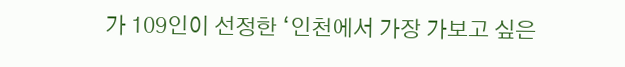가 109인이 선정한 ‘인천에서 가장 가보고 싶은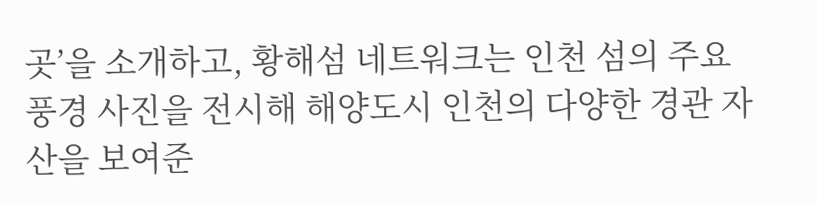곳’을 소개하고, 황해섬 네트워크는 인천 섬의 주요 풍경 사진을 전시해 해양도시 인천의 다양한 경관 자산을 보여준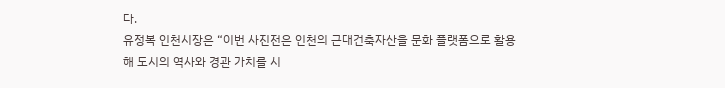다.
유정복 인천시장은 “이번 사진전은 인천의 근대건축자산을 문화 플랫폼으로 활용해 도시의 역사와 경관 가치를 시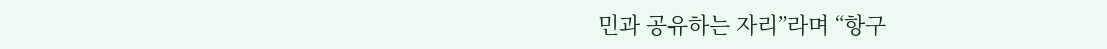민과 공유하는 자리”라며 “항구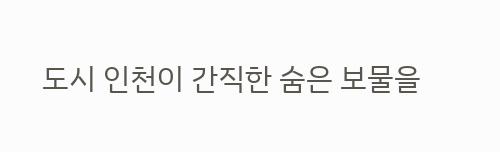도시 인천이 간직한 숨은 보물을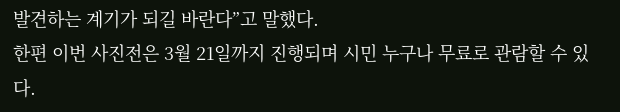발견하는 계기가 되길 바란다”고 말했다.
한편 이번 사진전은 3월 21일까지 진행되며 시민 누구나 무료로 관람할 수 있다.